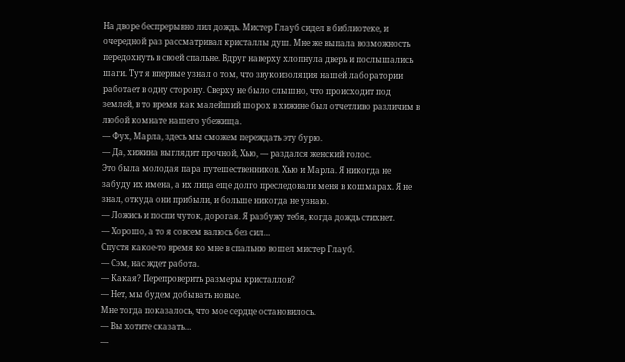На дворе беспрерывно лил дождь. Мистер Глауб сидел в библиотеке, и очередной раз рассматривал кристаллы душ. Мне же выпала возможность передохнуть в своей спальне. Вдруг наверху хлопнула дверь и послышались шаги. Тут я впервые узнал о том, что звукоизоляция нашей лаборатории работает в одну сторону. Сверху не было слышно, что происходит под землей, в то время как малейший шорох в хижине был отчетливо различим в любой комнате нашего убежища.
— Фух, Марла, здесь мы сможем переждать эту бурю.
— Да, хижина выглядит прочной, Хью, — раздался женский голос.
Это была молодая пара путешественников. Хью и Марла. Я никогда не забуду их имена, а их лица еще долго преследовали меня в кошмарах. Я не знал, откуда они прибыли, и больше никогда не узнаю.
— Ложись и поспи чуток, дорогая. Я разбужу тебя, когда дождь стихнет.
— Хорошо, а то я совсем валюсь без сил…
Спустя какое-то время ко мне в спальню вошел мистер Глауб.
— Сэм, нас ждет работа.
— Какая? Перепроверить размеры кристаллов?
— Нет, мы будем добывать новые.
Мне тогда показалось, что мое сердце остановилось.
— Вы хотите сказать…
—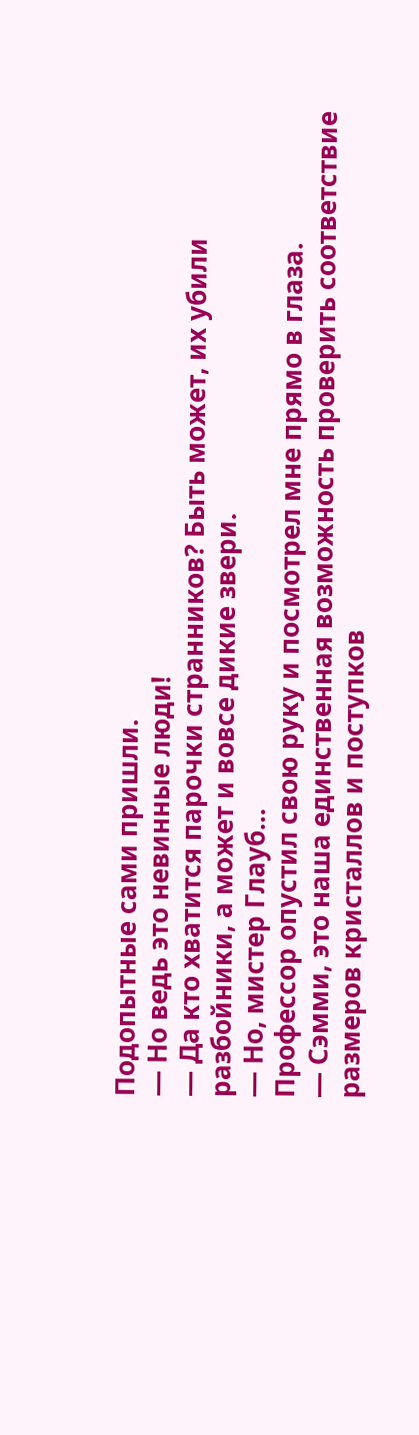Подопытные сами пришли.
— Но ведь это невинные люди!
— Да кто хватится парочки странников? Быть может, их убили разбойники, а может и вовсе дикие звери.
— Но, мистер Глауб…
Профессор опустил свою руку и посмотрел мне прямо в глаза.
— Сэмми, это наша единственная возможность проверить соответствие размеров кристаллов и поступков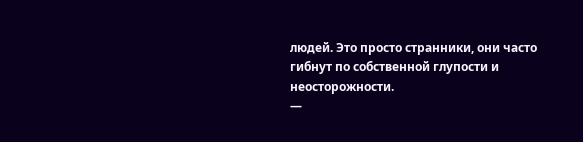людей. Это просто странники, они часто гибнут по собственной глупости и неосторожности.
—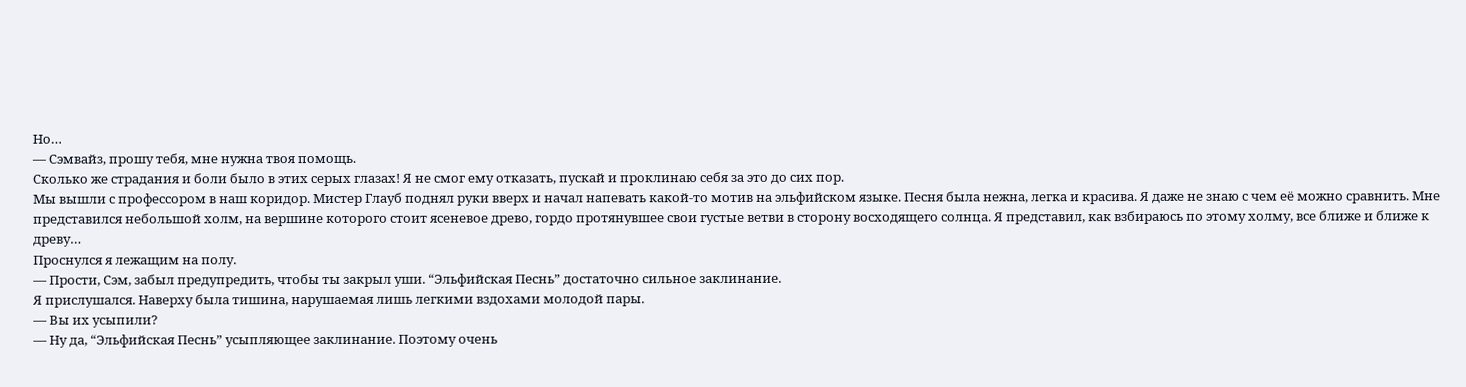Но…
— Сэмвайз, прошу тебя, мне нужна твоя помощь.
Сколько же страдания и боли было в этих серых глазах! Я не смог ему отказать, пускай и проклинаю себя за это до сих пор.
Мы вышли с профессором в наш коридор. Мистер Глауб поднял руки вверх и начал напевать какой-то мотив на эльфийском языке. Песня была нежна, легка и красива. Я даже не знаю с чем её можно сравнить. Мне представился небольшой холм, на вершине которого стоит ясеневое древо, гордо протянувшее свои густые ветви в сторону восходящего солнца. Я представил, как взбираюсь по этому холму, все ближе и ближе к древу…
Проснулся я лежащим на полу.
— Прости, Сэм, забыл предупредить, чтобы ты закрыл уши. “Эльфийская Песнь” достаточно сильное заклинание.
Я прислушался. Наверху была тишина, нарушаемая лишь легкими вздохами молодой пары.
— Вы их усыпили?
— Ну да, “Эльфийская Песнь” усыпляющее заклинание. Поэтому очень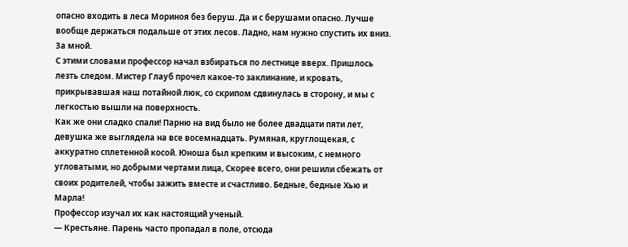опасно входить в леса Мориноя без беруш. Да и с берушами опасно. Лучше вообще держаться подальше от этих лесов. Ладно, нам нужно спустить их вниз. За мной.
С этими словами профессор начал взбираться по лестнице вверх. Пришлось лезть следом. Мистер Глауб прочел какое-то заклинание, и кровать, прикрывавшая наш потайной люк, со скрипом сдвинулась в сторону, и мы с легкостью вышли на поверхность.
Как же они сладко спали! Парню на вид было не более двадцати пяти лет, девушка же выглядела на все восемнадцать. Румяная, круглощекая, с аккуратно сплетенной косой. Юноша был крепким и высоким, с немного угловатыми, но добрыми чертами лица, Скорее всего, они решили сбежать от своих родителей, чтобы зажить вместе и счастливо. Бедные, бедные Хью и Марла!
Профессор изучал их как настоящий ученый.
— Крестьяне. Парень часто пропадал в поле, отсюда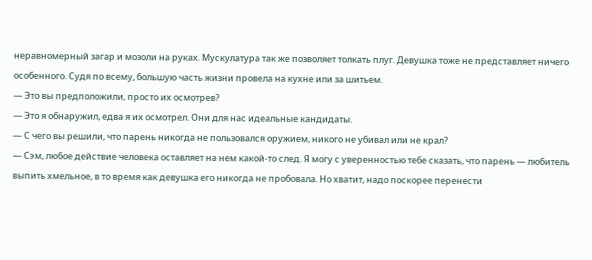неравномерный загар и мозоли на руках. Мускулатура так же позволяет толкать плуг. Девушка тоже не представляет ничего особенного. Судя по всему, большую часть жизни провела на кухне или за шитьем.
— Это вы предположили, просто их осмотрев?
— Это я обнаружил, едва я их осмотрел. Они для нас идеальные кандидаты.
— С чего вы решили, что парень никогда не пользовался оружием, никого не убивал или не крал?
— Сэм, любое действие человека оставляет на нем какой-то след. Я могу с уверенностью тебе сказать, что парень — любитель выпить хмельное, в то время как девушка его никогда не пробовала. Но хватит, надо поскорее перенести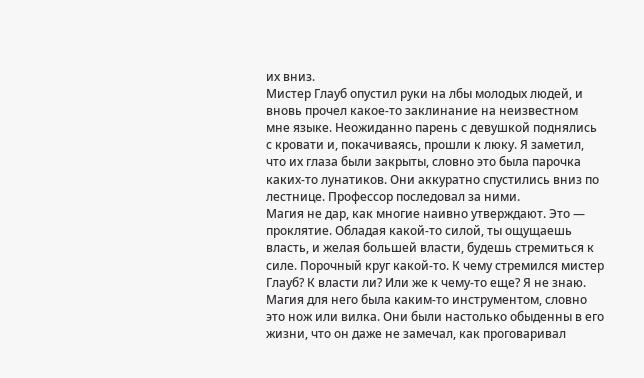их вниз.
Мистер Глауб опустил руки на лбы молодых людей, и вновь прочел какое-то заклинание на неизвестном мне языке. Неожиданно парень с девушкой поднялись с кровати и, покачиваясь, прошли к люку. Я заметил, что их глаза были закрыты, словно это была парочка каких-то лунатиков. Они аккуратно спустились вниз по лестнице. Профессор последовал за ними.
Магия не дар, как многие наивно утверждают. Это — проклятие. Обладая какой-то силой, ты ощущаешь власть, и желая большей власти, будешь стремиться к силе. Порочный круг какой-то. К чему стремился мистер Глауб? К власти ли? Или же к чему-то еще? Я не знаю. Магия для него была каким-то инструментом, словно это нож или вилка. Они были настолько обыденны в его жизни, что он даже не замечал, как проговаривал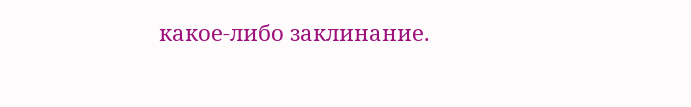какое-либо заклинание.